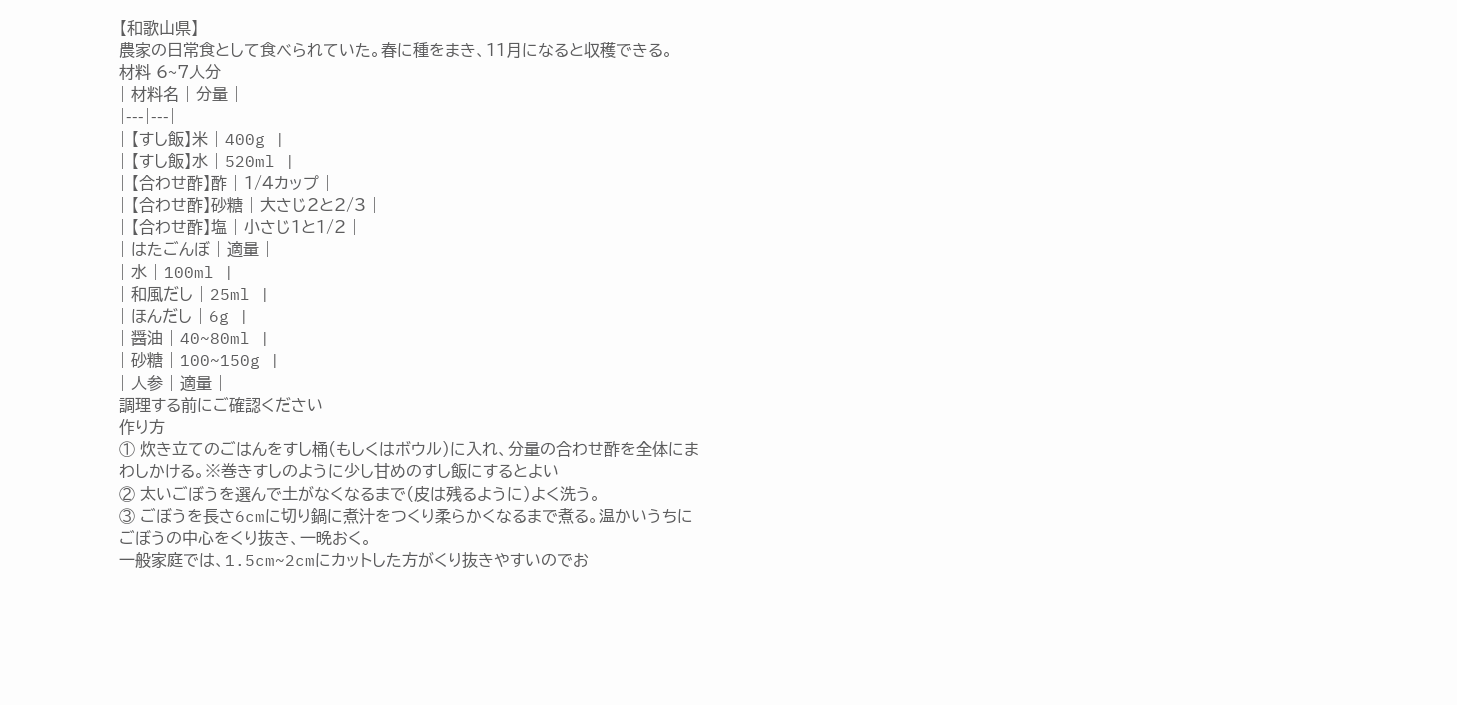【和歌山県】
農家の日常食として食べられていた。春に種をまき、11月になると収穫できる。
材料 6~7人分
| 材料名 | 分量 |
|---|---|
| 【すし飯】米 | 400g |
| 【すし飯】水 | 520ml |
| 【合わせ酢】酢 | 1/4カップ |
| 【合わせ酢】砂糖 | 大さじ2と2/3 |
| 【合わせ酢】塩 | 小さじ1と1/2 |
| はたごんぼ | 適量 |
| 水 | 100ml |
| 和風だし | 25ml |
| ほんだし | 6g |
| 醤油 | 40~80ml |
| 砂糖 | 100~150g |
| 人参 | 適量 |
調理する前にご確認ください
作り方
① 炊き立てのごはんをすし桶(もしくはボウル)に入れ、分量の合わせ酢を全体にまわしかける。※巻きすしのように少し甘めのすし飯にするとよい
② 太いごぼうを選んで土がなくなるまで(皮は残るように)よく洗う。
③ ごぼうを長さ6cmに切り鍋に煮汁をつくり柔らかくなるまで煮る。温かいうちにごぼうの中心をくり抜き、一晩おく。
一般家庭では、1.5cm~2cmにカットした方がくり抜きやすいのでお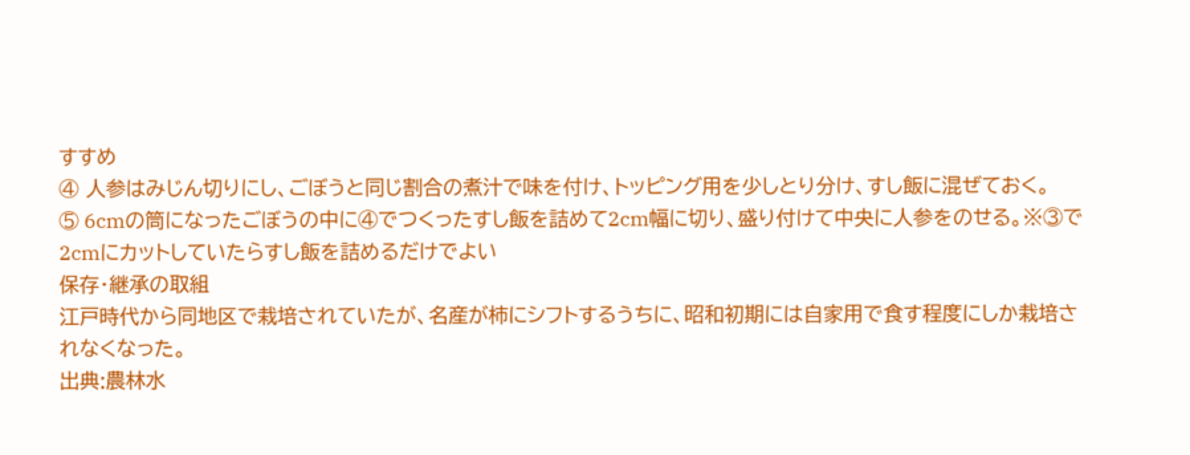すすめ
④ 人参はみじん切りにし、ごぼうと同じ割合の煮汁で味を付け、トッピング用を少しとり分け、すし飯に混ぜておく。
⑤ 6cmの筒になったごぼうの中に④でつくったすし飯を詰めて2cm幅に切り、盛り付けて中央に人参をのせる。※③で2cmにカットしていたらすし飯を詰めるだけでよい
保存・継承の取組
江戸時代から同地区で栽培されていたが、名産が柿にシフトするうちに、昭和初期には自家用で食す程度にしか栽培されなくなった。
出典:農林水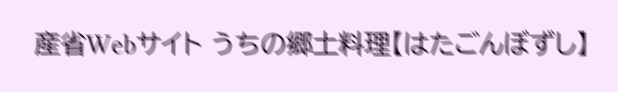産省Webサイト うちの郷土料理【はたごんぼずし】